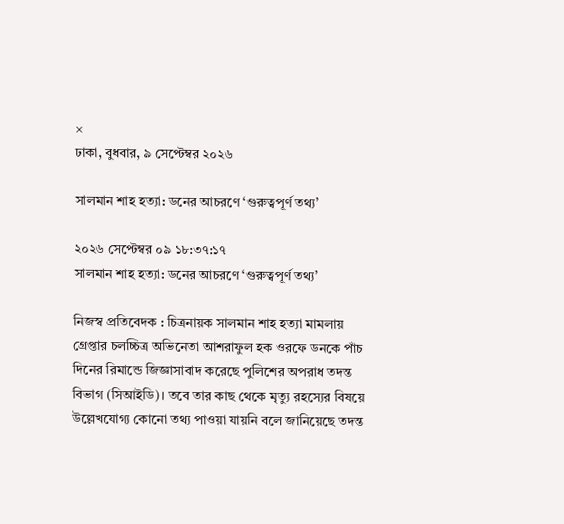×
ঢাকা, বুধবার, ৯ সেপ্টেম্বর ২০২৬

সালমান শাহ হত্যা: ডনের আচরণে ‘গুরুত্বপূর্ণ তথ্য’

২০২৬ সেপ্টেম্বর ০৯ ১৮:৩৭:১৭
সালমান শাহ হত্যা: ডনের আচরণে ‘গুরুত্বপূর্ণ তথ্য’

নিজস্ব প্রতিবেদক : চিত্রনায়ক সালমান শাহ হত্যা মামলায় গ্রেপ্তার চলচ্চিত্র অভিনেতা আশরাফুল হক ওরফে ডনকে পাঁচ দিনের রিমান্ডে জিজ্ঞাসাবাদ করেছে পুলিশের অপরাধ তদন্ত বিভাগ (সিআইডি)। তবে তার কাছ থেকে মৃত্যু রহস্যের বিষয়ে উল্লেখযোগ্য কোনো তথ্য পাওয়া যায়নি বলে জানিয়েছে তদন্ত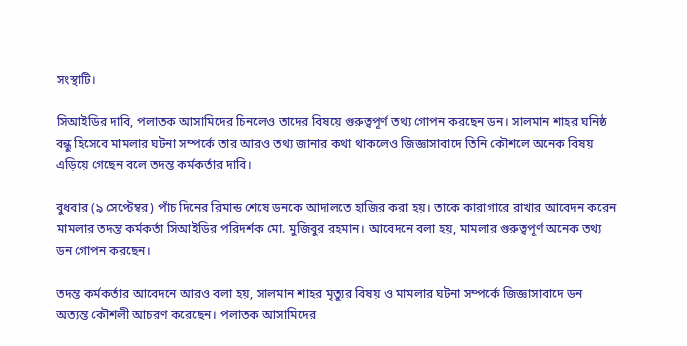সংস্থাটি।

সিআইডির দাবি, পলাতক আসামিদের চিনলেও তাদের বিষয়ে গুরুত্বপূর্ণ তথ্য গোপন করছেন ডন। সালমান শাহর ঘনিষ্ঠ বন্ধু হিসেবে মামলার ঘটনা সম্পর্কে তার আরও তথ্য জানার কথা থাকলেও জিজ্ঞাসাবাদে তিনি কৌশলে অনেক বিষয় এড়িয়ে গেছেন বলে তদন্ত কর্মকর্তার দাবি।

বুধবার (৯ সেপ্টেম্বর) পাঁচ দিনের রিমান্ড শেষে ডনকে আদালতে হাজির করা হয়। তাকে কারাগারে রাখার আবেদন করেন মামলার তদন্ত কর্মকর্তা সিআইডির পরিদর্শক মো. মুজিবুর রহমান। আবেদনে বলা হয়, মামলার গুরুত্বপূর্ণ অনেক তথ্য ডন গোপন করছেন।

তদন্ত কর্মকর্তার আবেদনে আরও বলা হয়, সালমান শাহর মৃত্যুর বিষয় ও মামলার ঘটনা সম্পর্কে জিজ্ঞাসাবাদে ডন অত্যন্ত কৌশলী আচরণ করেছেন। পলাতক আসামিদের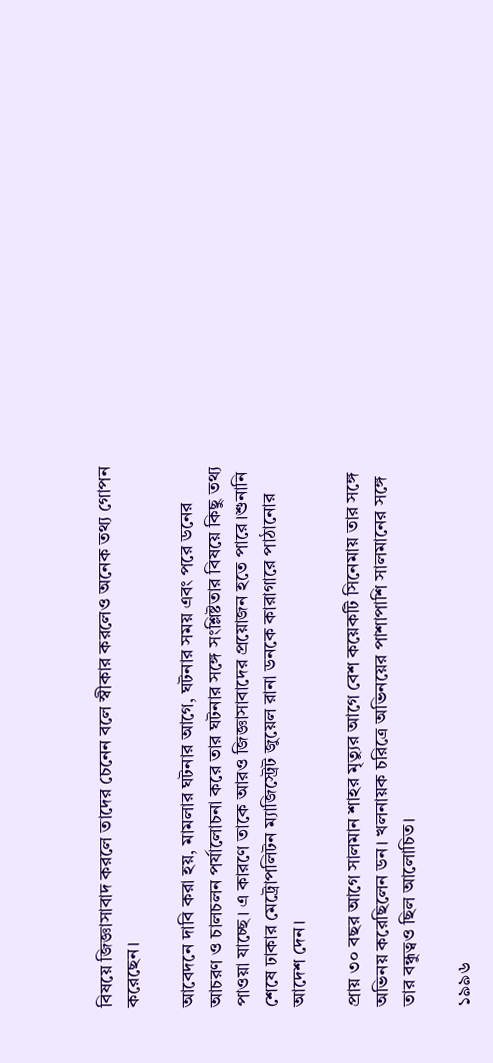বিষয়ে জিজ্ঞাসাবাদ করলে তাদের চেনেন বলে স্বীকার করলেও অনেক তথ্য গোপন করেছেন।

আবেদনে দাবি করা হয়, মামলার ঘটনার আগে, ঘটনার সময় এবং পরে ডনের আচরণ ও চালচলন পর্যালোচনা করে তার ঘটনার সঙ্গে সংশ্লিষ্টতার বিষয়ে কিছু তথ্য পাওয়া যাচ্ছে। এ কারণে তাকে আরও জিজ্ঞাসাবাদের প্রয়োজন হতে পারে।শুনানি শেষে ঢাকার মেট্রোপলিটন ম্যাজিস্ট্রেট জুয়েল রানা ডনকে কারাগারে পাঠানোর আদেশ দেন।

প্রায় ৩০ বছর আগে সালমান শাহর মৃত্যুর আগে বেশ কয়েকটি সিনেমায় তার সঙ্গে অভিনয় করেছিলেন ডন। খলনায়ক চরিত্রে অভিনয়ের পাশাপাশি সালমানের সঙ্গে তার বন্ধুত্বও ছিল আলোচিত।

১৯৯৬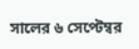সালের ৬ সেপ্টেম্বর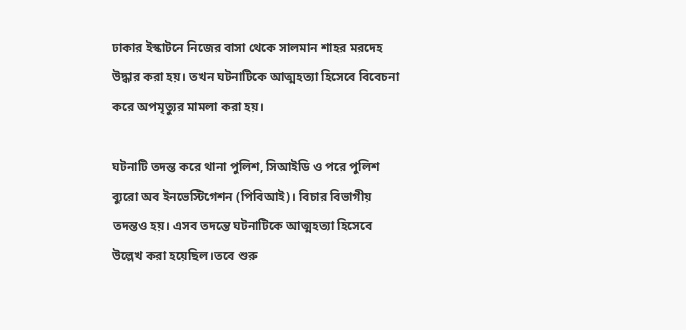ঢাকার ইস্কাটনে নিজের বাসা থেকে সালমান শাহর মরদেহ উদ্ধার করা হয়। তখন ঘটনাটিকে আত্মহত্যা হিসেবে বিবেচনা করে অপমৃত্যুর মামলা করা হয়।

ঘটনাটি তদন্ত করে থানা পুলিশ, সিআইডি ও পরে পুলিশ ব্যুরো অব ইনভেস্টিগেশন (পিবিআই)। বিচার বিভাগীয় তদন্তও হয়। এসব তদন্তে ঘটনাটিকে আত্মহত্যা হিসেবে উল্লেখ করা হয়েছিল।তবে শুরু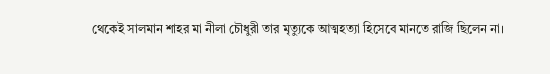থেকেই সালমান শাহর মা নীলা চৌধুরী তার মৃত্যুকে আত্মহত্যা হিসেবে মানতে রাজি ছিলেন না।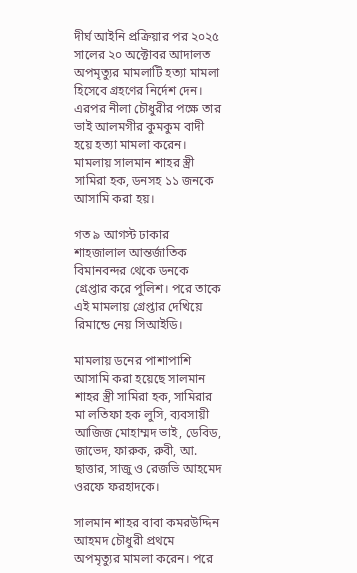দীর্ঘ আইনি প্রক্রিয়ার পর ২০২৫ সালের ২০ অক্টোবর আদালত অপমৃত্যুর মামলাটি হত্যা মামলা হিসেবে গ্রহণের নির্দেশ দেন। এরপর নীলা চৌধুরীর পক্ষে তার ভাই আলমগীর কুমকুম বাদী হয়ে হত্যা মামলা করেন। মামলায় সালমান শাহর স্ত্রী সামিরা হক, ডনসহ ১১ জনকে আসামি করা হয়।

গত ৯ আগস্ট ঢাকার শাহজালাল আন্তর্জাতিক বিমানবন্দর থেকে ডনকে গ্রেপ্তার করে পুলিশ। পরে তাকে এই মামলায় গ্রেপ্তার দেখিয়ে রিমান্ডে নেয় সিআইডি।

মামলায় ডনের পাশাপাশি আসামি করা হয়েছে সালমান শাহর স্ত্রী সামিরা হক, সামিরার মা লতিফা হক লুসি, ব্যবসায়ী আজিজ মোহাম্মদ ভাই, ডেবিড, জাভেদ, ফারুক, রুবী, আ. ছাত্তার, সাজু ও রেজভি আহমেদ ওরফে ফরহাদকে।

সালমান শাহর বাবা কমরউদ্দিন আহমদ চৌধুরী প্রথমে অপমৃত্যুর মামলা করেন। পরে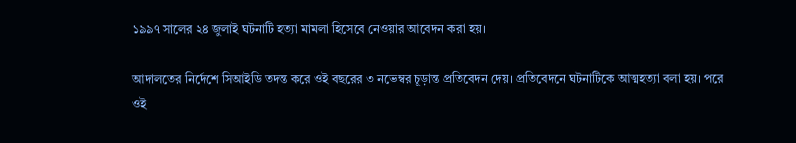১৯৯৭ সালের ২৪ জুলাই ঘটনাটি হত্যা মামলা হিসেবে নেওয়ার আবেদন করা হয়।

আদালতের নির্দেশে সিআইডি তদন্ত করে ওই বছরের ৩ নভেম্বর চূড়ান্ত প্রতিবেদন দেয়। প্রতিবেদনে ঘটনাটিকে আত্মহত্যা বলা হয়। পরে ওই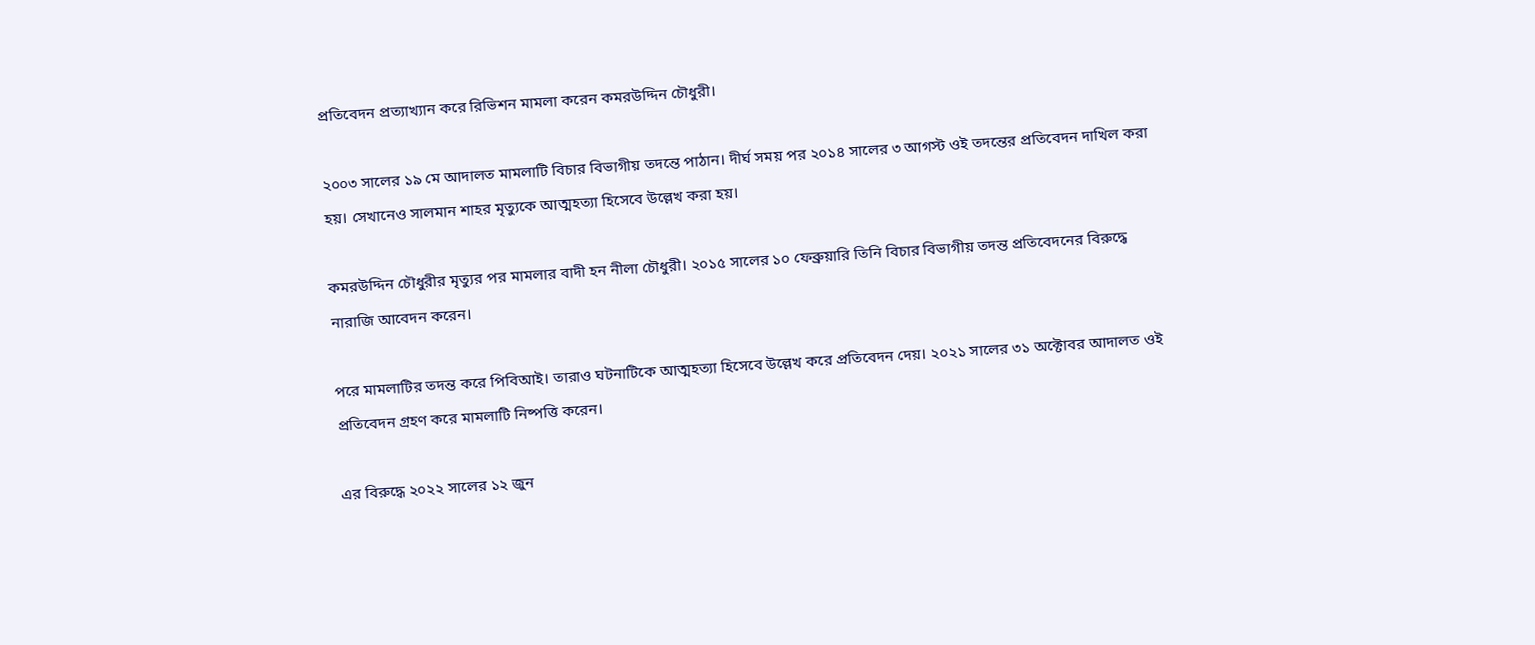প্রতিবেদন প্রত্যাখ্যান করে রিভিশন মামলা করেন কমরউদ্দিন চৌধুরী।

২০০৩ সালের ১৯ মে আদালত মামলাটি বিচার বিভাগীয় তদন্তে পাঠান। দীর্ঘ সময় পর ২০১৪ সালের ৩ আগস্ট ওই তদন্তের প্রতিবেদন দাখিল করা হয়। সেখানেও সালমান শাহর মৃত্যুকে আত্মহত্যা হিসেবে উল্লেখ করা হয়।

কমরউদ্দিন চৌধুরীর মৃত্যুর পর মামলার বাদী হন নীলা চৌধুরী। ২০১৫ সালের ১০ ফেব্রুয়ারি তিনি বিচার বিভাগীয় তদন্ত প্রতিবেদনের বিরুদ্ধে নারাজি আবেদন করেন।

পরে মামলাটির তদন্ত করে পিবিআই। তারাও ঘটনাটিকে আত্মহত্যা হিসেবে উল্লেখ করে প্রতিবেদন দেয়। ২০২১ সালের ৩১ অক্টোবর আদালত ওই প্রতিবেদন গ্রহণ করে মামলাটি নিষ্পত্তি করেন।

এর বিরুদ্ধে ২০২২ সালের ১২ জুন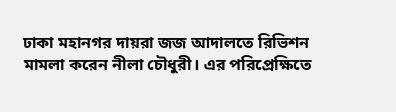ঢাকা মহানগর দায়রা জজ আদালতে রিভিশন মামলা করেন নীলা চৌধুরী। এর পরিপ্রেক্ষিতে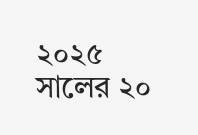২০২৫ সালের ২০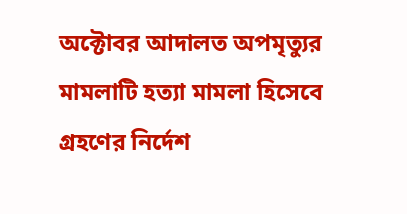অক্টোবর আদালত অপমৃত্যুর মামলাটি হত্যা মামলা হিসেবে গ্রহণের নির্দেশ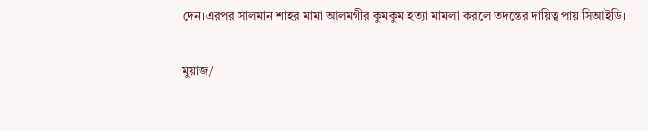দেন।এরপর সালমান শাহর মামা আলমগীর কুমকুম হত্যা মামলা করলে তদন্তের দায়িত্ব পায় সিআইডি।

মুয়াজ/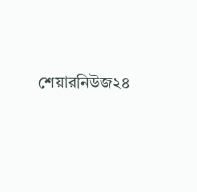শেয়ারনিউজ২৪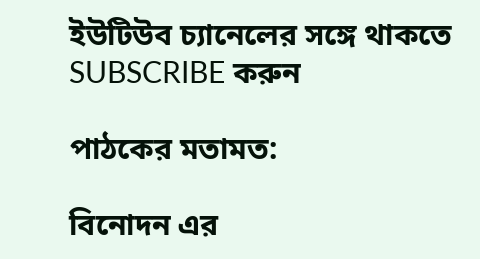ইউটিউব চ্যানেলের সঙ্গে থাকতে SUBSCRIBE করুন

পাঠকের মতামত:

বিনোদন এর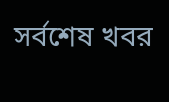সর্বশেষ খবর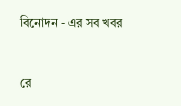বিনোদন - এর সব খবর



রে